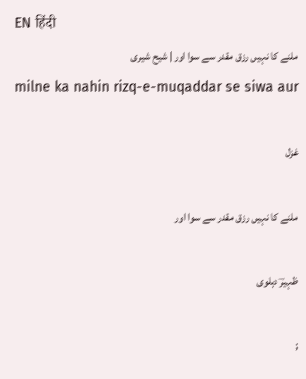EN हिंदी
ملنے کا نہیں رزق مقدر سے سوا اور | شیح شیری
milne ka nahin rizq-e-muqaddar se siwa aur

غزل

ملنے کا نہیں رزق مقدر سے سوا اور

ظہیرؔ دہلوی

;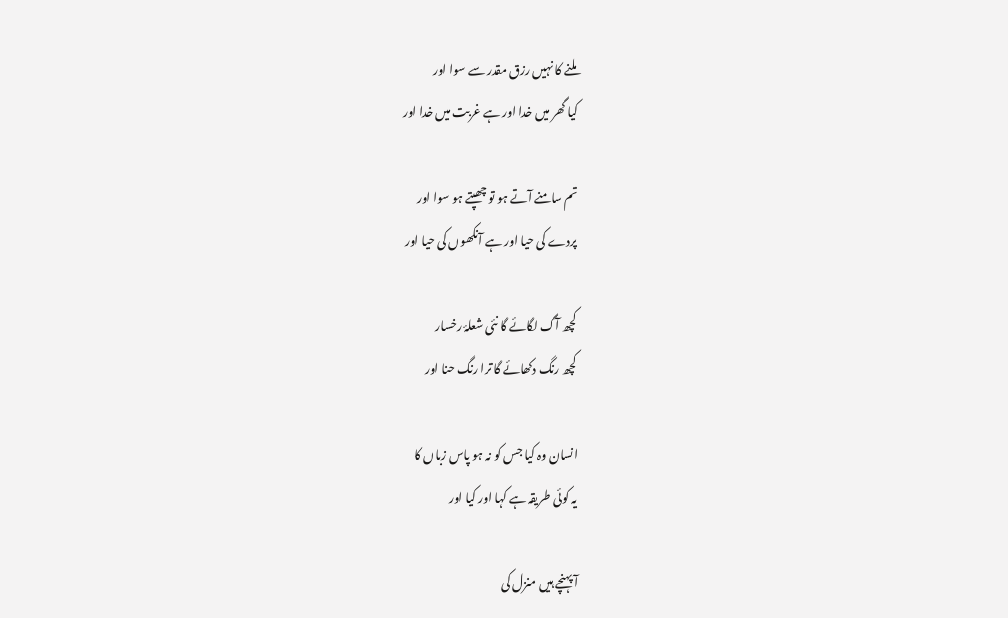ملنے کا نہیں رزق مقدر سے سوا اور
کیا گھر میں خدا اور ہے غربت میں خدا اور

تم سامنے آتے ہو تو چھپتے ہو سوا اور
پردے کی حیا اور ہے آنکھوں کی حیا اور

کچھ آگ لگائے گا نئی شعلۂ رخسار
کچھ رنگ دکھائے گا ترا رنگ حنا اور

انسان وہ کیا جس کو نہ ہو پاس زباں کا
یہ کوئی طریقہ ہے کہا اور کیا اور

آ پہنچے ہیں منزل کی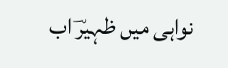نواہی میں ظہیرؔ اب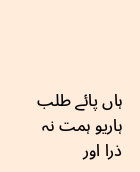ہاں پائے طلب ہاریو ہمت نہ ذرا اور